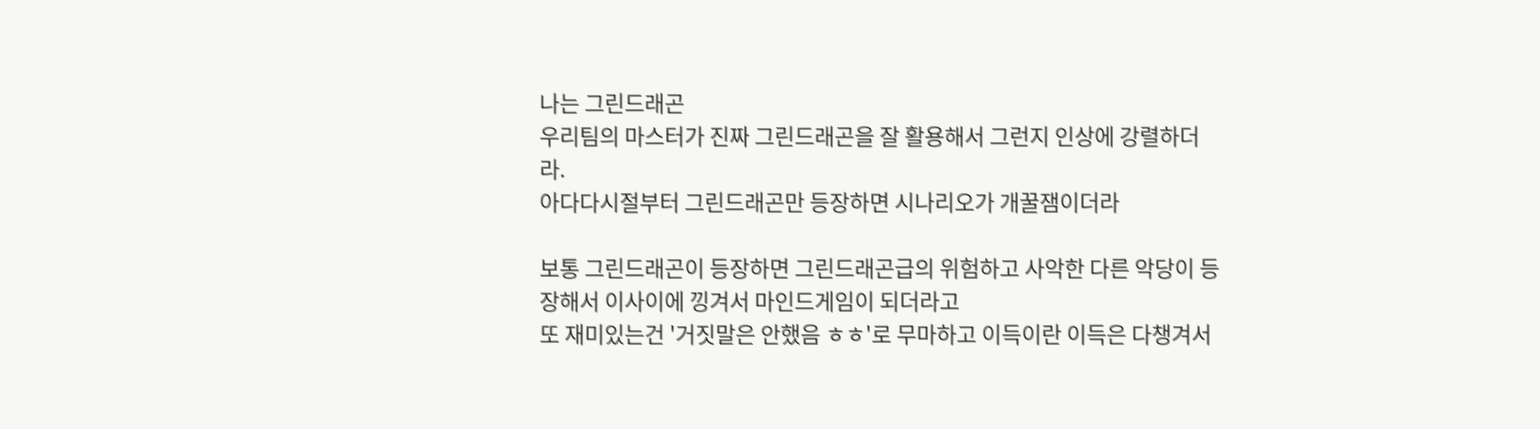나는 그린드래곤
우리팀의 마스터가 진짜 그린드래곤을 잘 활용해서 그런지 인상에 강렬하더라.
아다다시절부터 그린드래곤만 등장하면 시나리오가 개꿀잼이더라

보통 그린드래곤이 등장하면 그린드래곤급의 위험하고 사악한 다른 악당이 등장해서 이사이에 낑겨서 마인드게임이 되더라고
또 재미있는건 '거짓말은 안했음 ㅎㅎ'로 무마하고 이득이란 이득은 다챙겨서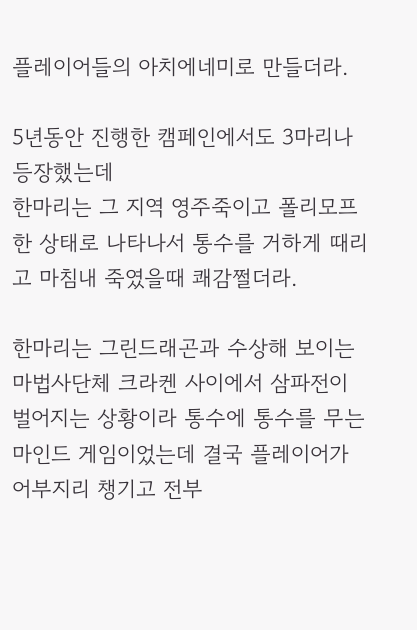플레이어들의 아치에네미로 만들더라.

5년동안 진행한 캠페인에서도 3마리나 등장했는데
한마리는 그 지역 영주죽이고 폴리모프한 상태로 나타나서 통수를 거하게 때리고 마침내 죽였을때 쾌감쩔더라.

한마리는 그린드래곤과 수상해 보이는 마법사단체 크라켄 사이에서 삼파전이 벌어지는 상황이라 통수에 통수를 무는 마인드 게임이었는데 결국 플레이어가 어부지리 챙기고 전부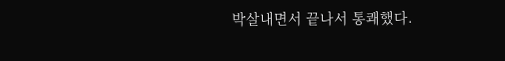박살내면서 끝나서 통쾌했다.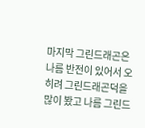마지막 그린드래곤은 나름 반전이 있어서 오히려 그린드래곤덕을 많이 봤고 나름 그린드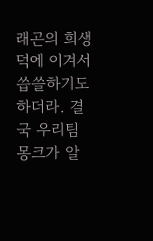래곤의 희생덕에 이겨서 씁쓸하기도 하더라. 결국 우리팀 몽크가 알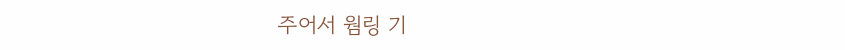주어서 웜링 기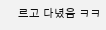르고 다녔음 ㅋㅋ